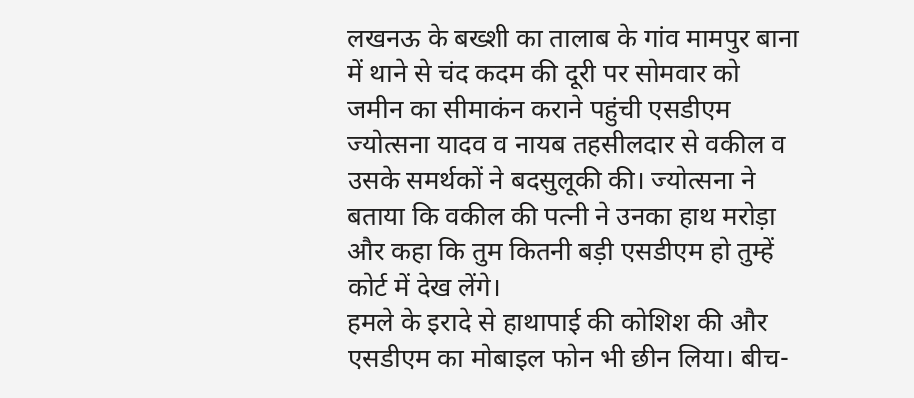लखनऊ के बख्शी का तालाब के गांव मामपुर बाना में थाने से चंद कदम की दूरी पर सोमवार को जमीन का सीमाकंन कराने पहुंची एसडीएम ज्योत्सना यादव व नायब तहसीलदार से वकील व उसके समर्थकों ने बदसुलूकी की। ज्योत्सना ने बताया कि वकील की पत्नी ने उनका हाथ मरोड़ा और कहा कि तुम कितनी बड़ी एसडीएम हो तुम्हें कोर्ट में देख लेंगे।
हमले के इरादे से हाथापाई की कोशिश की और एसडीएम का मोबाइल फोन भी छीन लिया। बीच-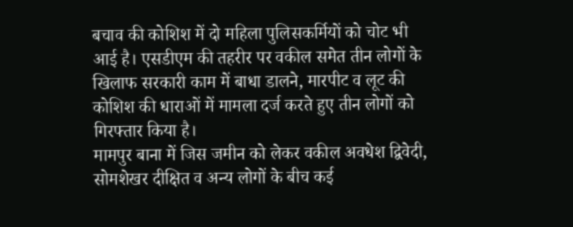बचाव की कोशिश में दो महिला पुलिसकर्मियों को चोट भी आई है। एसडीएम की तहरीर पर वकील समेत तीन लोगों के खिलाफ सरकारी काम में बाधा डालने, मारपीट व लूट की कोशिश की धाराओं में मामला दर्ज करते हुए तीन लोगों को गिरफ्तार किया है।
मामपुर बाना में जिस जमीन को लेकर वकील अवधेश द्विवेदी, सोमशेखर दीक्षित व अन्य लोगों के बीच कई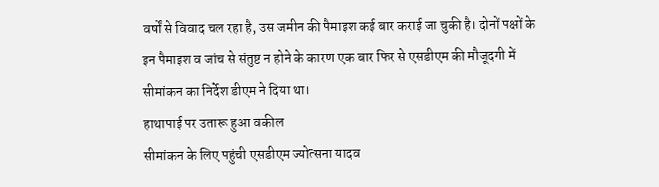वर्षों से विवाद चल रहा है, उस जमीन की पैमाइश कई बार कराई जा चुकी है। दोनों पक्षों के इन पैमाइश व जांच से संतुष्ट न होने के कारण एक बार फिर से एसडीएम की मौजूदगी में सीमांकन का निर्देश डीएम ने दिया था।
हाथापाई पर उतारू हुआ वकील
सीमांकन के लिए पहुंची एसडीएम ज्योत्सना यादव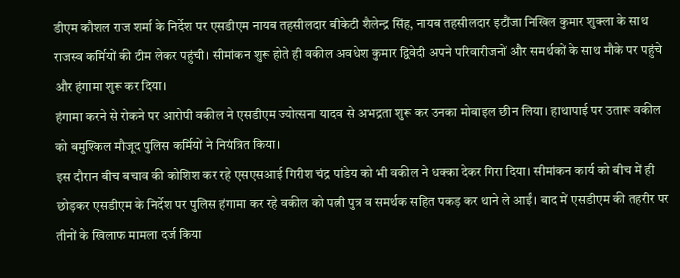डीएम कौशल राज शर्मा के निर्देश पर एसडीएम नायब तहसीलदार बीकेटी शैलेन्द्र सिंह, नायब तहसीलदार इटौंजा निखिल कुमार शुक्ला के साथ राजस्व कर्मियों की टीम लेकर पहुंची। सीमांकन शुरू होते ही वकील अवधेश कुमार द्विवेदी अपने परिवारीजनों और समर्थकों के साथ मौके पर पहुंचे और हंगामा शुरू कर दिया।
हंगामा करने से रोकने पर आरोपी वकील ने एसडीएम ज्योत्सना यादव से अभद्रता शुरू कर उनका मोबाइल छीन लिया। हाथापाई पर उतारू वकील को बमुश्किल मौजूद पुलिस कर्मियों ने नियंत्रित किया।
इस दौरान बीच बचाव की कोशिश कर रहे एसएसआई गिरीश चंद्र पांडेय को भी वकील ने धक्का देकर गिरा दिया। सीमांकन कार्य को बीच में ही छोड़कर एसडीएम के निर्देश पर पुलिस हंगामा कर रहे वकील को पत्नी पुत्र व समर्थक सहित पकड़ कर थाने ले आईं। बाद में एसडीएम की तहरीर पर तीनों के खिलाफ मामला दर्ज किया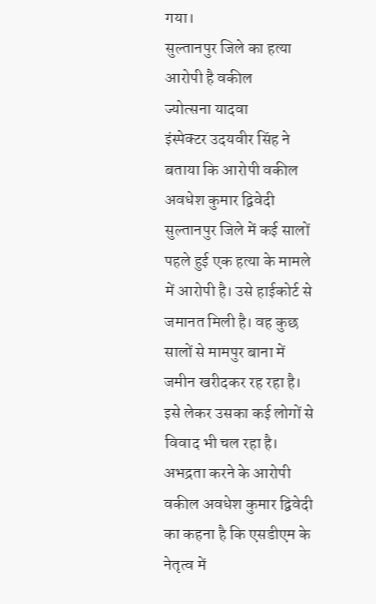गया।
सुल्तानपुर जिले का हत्या आरोपी है वकील
ज्योत्सना यादवा
इंस्पेक्टर उदयवीर सिंह ने बताया कि आरोपी वकील अवधेश कुमार द्विवेदी सुल्तानपुर जिले में कई सालों पहले हुई एक हत्या के मामले में आरोपी है। उसे हाईकोर्ट से जमानत मिली है। वह कुछ सालों से मामपुर बाना में जमीन खरीदकर रह रहा है। इसे लेकर उसका कई लोगों से विवाद भी चल रहा है।
अभद्रता करने के आरोपी वकील अवधेश कुमार द्विवेदी का कहना है कि एसडीएम के नेतृत्व में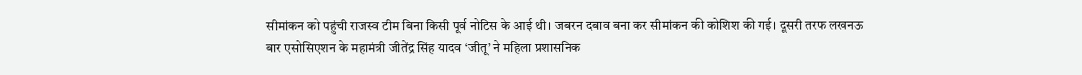सीमांकन को पहुंची राजस्व टीम बिना किसी पूर्व नोटिस के आई थी। जबरन दबाव बना कर सीमांकन की कोशिश की गई। दूसरी तरफ लखनऊ बार एसोसिएशन के महामंत्री जीतेंद्र सिंह यादव ‘जीतू’ ने महिला प्रशासनिक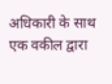अधिकारी के साथ एक वकील द्वारा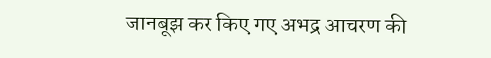जानबूझ कर किए गए अभद्र आचरण की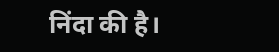निंदा की है।